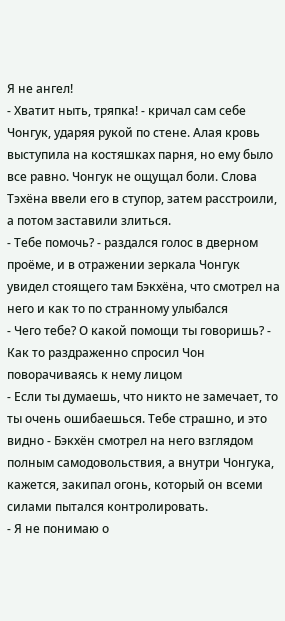Я не ангел!
- Хватит ныть, тряпка! - кричал сам себе Чонгук, ударяя рукой по стене. Алая кровь выступила на костяшках парня, но ему было все равно. Чонгук не ощущал боли. Слова Тэхёна ввели его в ступор, затем расстроили, а потом заставили злиться.
- Тебе помочь? - раздался голос в дверном проёме, и в отражении зеркала Чонгук увидел стоящего там Бэкхёна, что смотрел на него и как то по странному улыбался
- Чего тебе? О какой помощи ты говоришь? - Как то раздраженно спросил Чон поворачиваясь к нему лицом
- Если ты думаешь, что никто не замечает, то ты очень ошибаешься. Тебе страшно, и это видно - Бэкхён смотрел на него взглядом полным самодовольствия, а внутри Чонгука, кажется, закипал огонь, который он всеми силами пытался контролировать.
- Я не понимаю о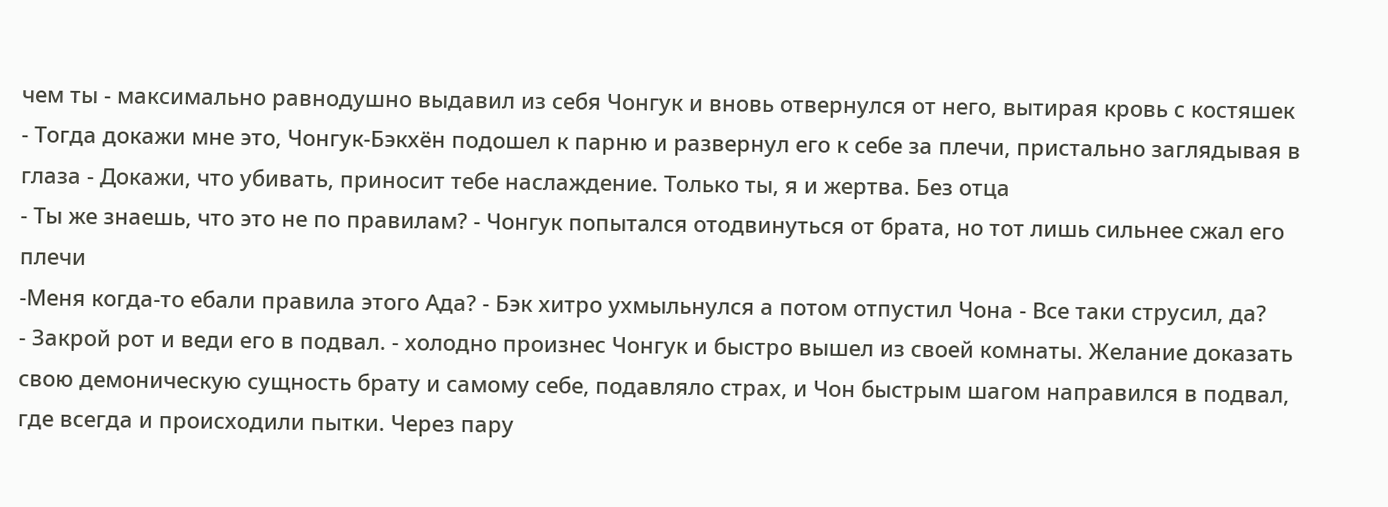чем ты - максимально равнодушно выдавил из себя Чонгук и вновь отвернулся от него, вытирая кровь с костяшек
- Тогда докажи мне это, Чонгук-Бэкхён подошел к парню и развернул его к себе за плечи, пристально заглядывая в глаза - Докажи, что убивать, приносит тебе наслаждение. Только ты, я и жертва. Без отца
- Ты же знаешь, что это не по правилам? - Чонгук попытался отодвинуться от брата, но тот лишь сильнее сжал его плечи
-Меня когда-то ебали правила этого Ада? - Бэк хитро ухмыльнулся а потом отпустил Чона - Все таки струсил, да?
- Закрой рот и веди его в подвал. - холодно произнес Чонгук и быстро вышел из своей комнаты. Желание доказать свою демоническую сущность брату и самому себе, подавляло страх, и Чон быстрым шагом направился в подвал, где всегда и происходили пытки. Через пару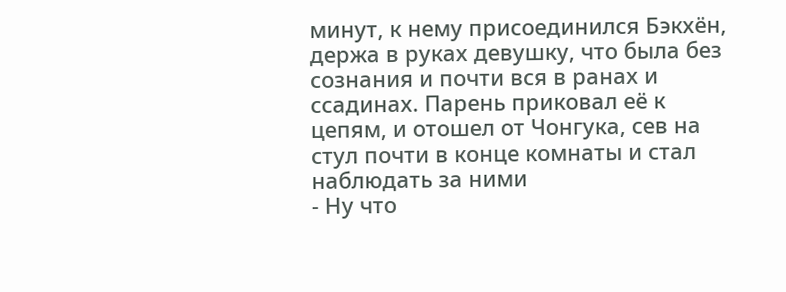минут, к нему присоединился Бэкхён, держа в руках девушку, что была без сознания и почти вся в ранах и ссадинах. Парень приковал её к цепям, и отошел от Чонгука, сев на стул почти в конце комнаты и стал наблюдать за ними
- Ну что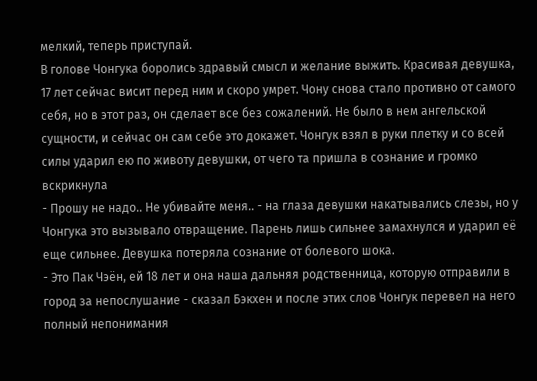мелкий, теперь приступай.
В голове Чонгука боролись здравый смысл и желание выжить. Красивая девушка, 17 лет сейчас висит перед ним и скоро умрет. Чону снова стало противно от самого себя, но в этот раз, он сделает все без сожалений. Не было в нем ангельской сущности, и сейчас он сам себе это докажет. Чонгук взял в руки плетку и со всей силы ударил ею по животу девушки, от чего та пришла в сознание и громко вскрикнула
- Прошу не надо.. Не убивайте меня.. - на глаза девушки накатывались слезы, но у Чонгука это вызывало отвращение. Парень лишь сильнее замахнулся и ударил её еще сильнее. Девушка потеряла сознание от болевого шока.
- Это Пак Чэён, ей 18 лет и она наша дальняя родственница, которую отправили в город за непослушание - сказал Бэкхен и после этих слов Чонгук перевел на него полный непонимания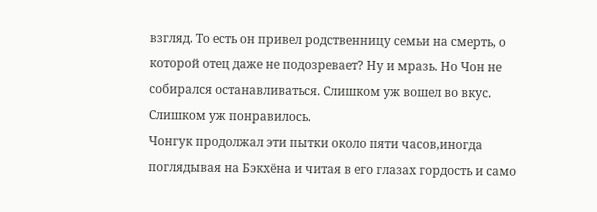взгляд. То есть он привел родственницу семьи на смерть, о которой отец даже не подозревает? Ну и мразь. Но Чон не собирался останавливаться. Слишком уж вошел во вкус. Слишком уж понравилось.
Чонгук продолжал эти пытки около пяти часов,иногда поглядывая на Бэкхёна и читая в его глазах гордость и само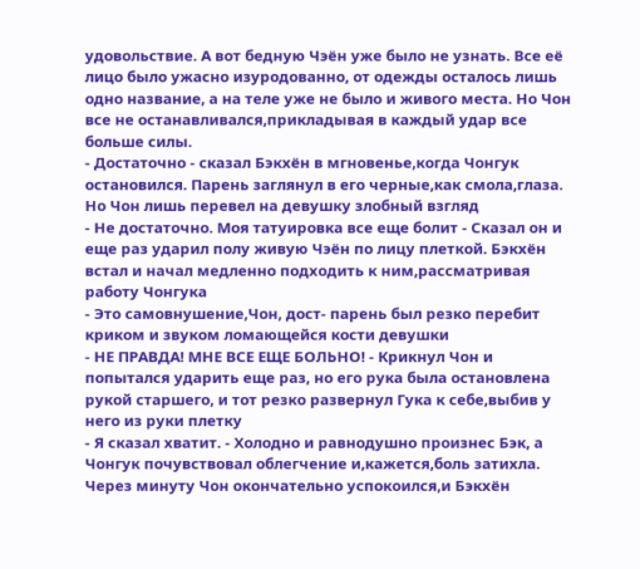удовольствие. А вот бедную Чэён уже было не узнать. Все её лицо было ужасно изуродованно, от одежды осталось лишь одно название, а на теле уже не было и живого места. Но Чон все не останавливался,прикладывая в каждый удар все больше силы.
- Достаточно - сказал Бэкхён в мгновенье,когда Чонгук остановился. Парень заглянул в его черные,как смола,глаза. Но Чон лишь перевел на девушку злобный взгляд
- Не достаточно. Моя татуировка все еще болит - Сказал он и еще раз ударил полу живую Чэён по лицу плеткой. Бэкхён встал и начал медленно подходить к ним,рассматривая работу Чонгука
- Это самовнушение,Чон, дост- парень был резко перебит криком и звуком ломающейся кости девушки
- НЕ ПРАВДА! МНЕ ВСЕ ЕЩЕ БОЛЬНО! - Крикнул Чон и попытался ударить еще раз, но его рука была остановлена рукой старшего, и тот резко развернул Гука к себе,выбив у него из руки плетку
- Я сказал хватит. - Холодно и равнодушно произнес Бэк, а Чонгук почувствовал облегчение и,кажется,боль затихла. Через минуту Чон окончательно успокоился,и Бэкхён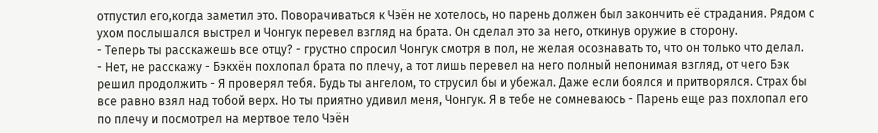отпустил его,когда заметил это. Поворачиваться к Чэён не хотелось, но парень должен был закончить её страдания. Рядом с ухом послышался выстрел и Чонгук перевел взгляд на брата. Он сделал это за него, откинув оружие в сторону.
- Теперь ты расскажешь все отцу? - грустно спросил Чонгук смотря в пол, не желая осознавать то, что он только что делал.
- Нет, не расскажу - Бэкхён похлопал брата по плечу, а тот лишь перевел на него полный непонимая взгляд, от чего Бэк решил продолжить - Я проверял тебя. Будь ты ангелом, то струсил бы и убежал. Даже если боялся и притворялся. Страх бы все равно взял над тобой верх. Но ты приятно удивил меня, Чонгук. Я в тебе не сомневаюсь - Парень еще раз похлопал его по плечу и посмотрел на мертвое тело Чэён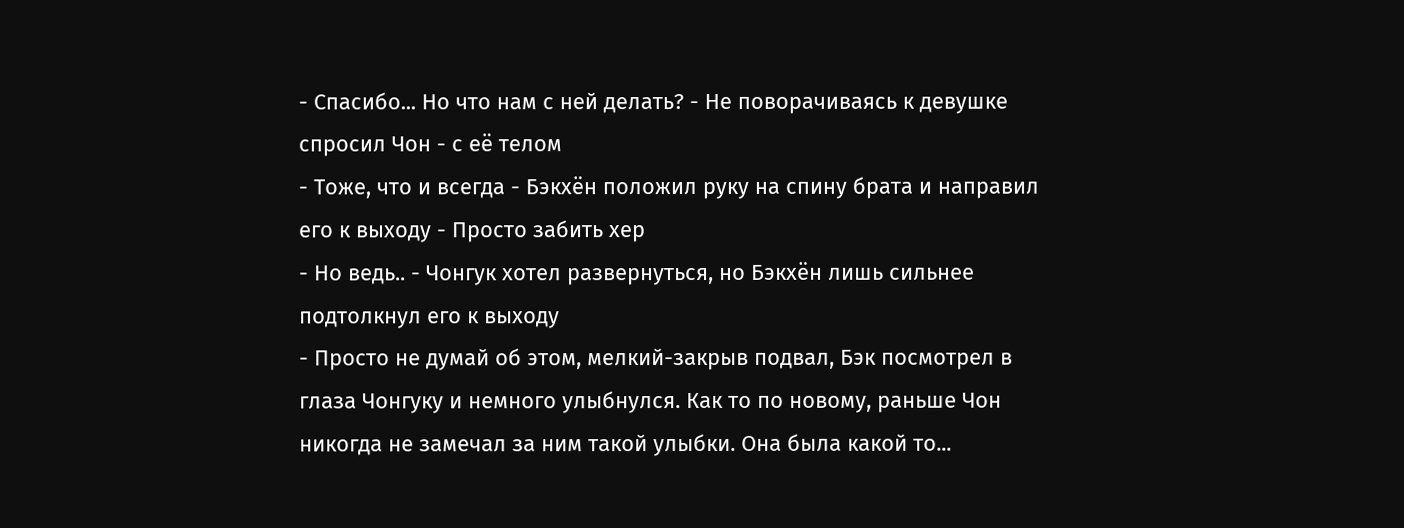- Спасибо... Но что нам с ней делать? - Не поворачиваясь к девушке спросил Чон - с её телом
- Тоже, что и всегда - Бэкхён положил руку на спину брата и направил его к выходу - Просто забить хер
- Но ведь.. - Чонгук хотел развернуться, но Бэкхён лишь сильнее подтолкнул его к выходу
- Просто не думай об этом, мелкий-закрыв подвал, Бэк посмотрел в глаза Чонгуку и немного улыбнулся. Как то по новому, раньше Чон никогда не замечал за ним такой улыбки. Она была какой то...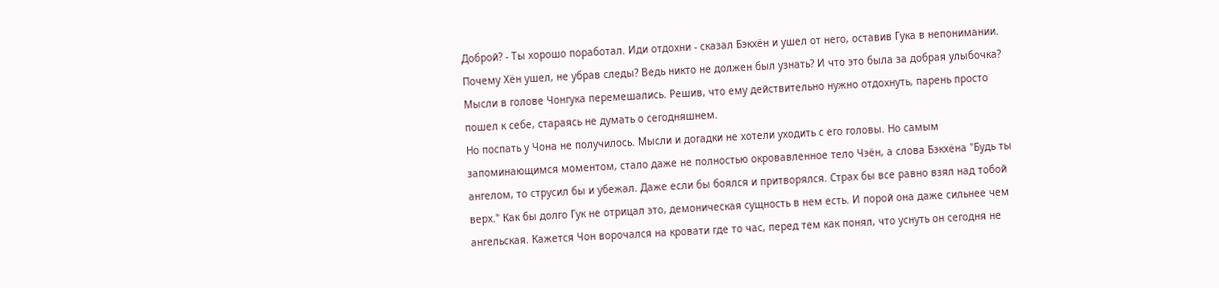Доброй? - Ты хорошо поработал. Иди отдохни - сказал Бэкхён и ушел от него, оставив Гука в непонимании. Почему Хён ушел, не убрав следы? Ведь никто не должен был узнать? И что это была за добрая улыбочка? Мысли в голове Чонгука перемешались. Решив, что ему действительно нужно отдохнуть, парень просто пошел к себе, стараясь не думать о сегодняшнем.
Но поспать у Чона не получилось. Мысли и догадки не хотели уходить с его головы. Но самым запоминающимся моментом, стало даже не полностью окровавленное тело Чэён, а слова Бэкхёна "Будь ты ангелом, то струсил бы и убежал. Даже если бы боялся и притворялся. Страх бы все равно взял над тобой верх." Как бы долго Гук не отрицал это, демоническая сущность в нем есть. И порой она даже сильнее чем ангельская. Кажется Чон ворочался на кровати где то час, перед тем как понял, что уснуть он сегодня не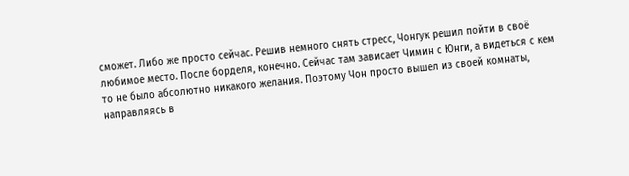сможет. Либо же просто сейчас. Решив немного снять стресс, Чонгук решил пойти в своё любимое место. После борделя, конечно. Сейчас там зависает Чимин с Юнги, а видеться с кем то не было абсолютно никакого желания. Поэтому Чон просто вышел из своей комнаты, направляясь в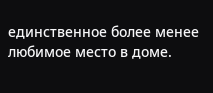единственное более менее любимое место в доме.